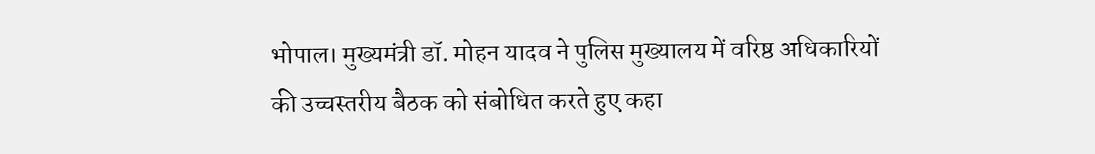भोपाल। मुख्यमंत्री डॉ. मोहन यादव ने पुलिस मुख्यालय में वरिष्ठ अधिकारियों की उच्चस्तरीय बैठक को संबोधित करते हुए कहा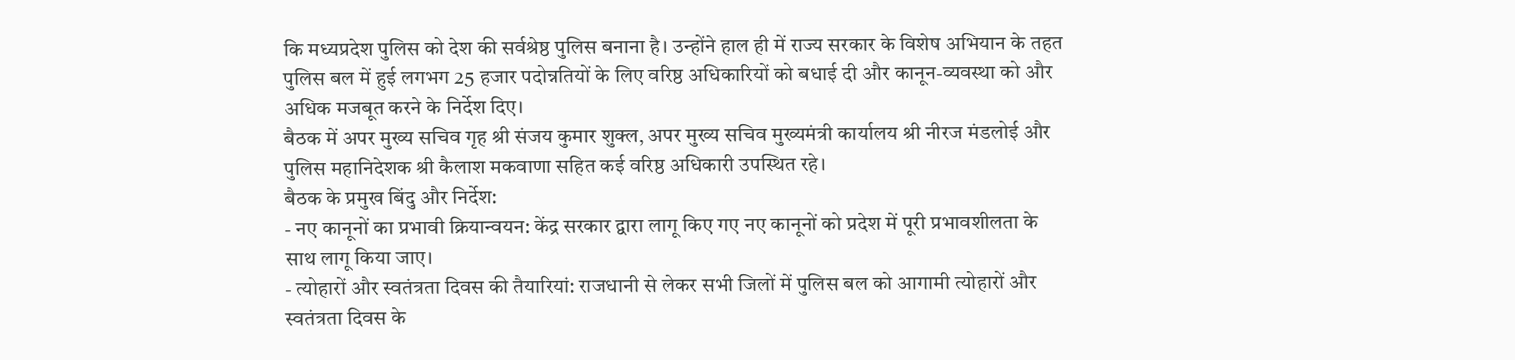कि मध्यप्रदेश पुलिस को देश की सर्वश्रेष्ठ पुलिस बनाना है। उन्होंने हाल ही में राज्य सरकार के विशेष अभियान के तहत पुलिस बल में हुई लगभग 25 हजार पदोन्नतियों के लिए वरिष्ठ अधिकारियों को बधाई दी और कानून-व्यवस्था को और अधिक मजबूत करने के निर्देश दिए।
बैठक में अपर मुख्य सचिव गृह श्री संजय कुमार शुक्ल, अपर मुख्य सचिव मुख्यमंत्री कार्यालय श्री नीरज मंडलोई और पुलिस महानिदेशक श्री कैलाश मकवाणा सहित कई वरिष्ठ अधिकारी उपस्थित रहे।
बैठक के प्रमुख बिंदु और निर्देश:
- नए कानूनों का प्रभावी क्रियान्वयन: केंद्र सरकार द्वारा लागू किए गए नए कानूनों को प्रदेश में पूरी प्रभावशीलता के साथ लागू किया जाए।
- त्योहारों और स्वतंत्रता दिवस की तैयारियां: राजधानी से लेकर सभी जिलों में पुलिस बल को आगामी त्योहारों और स्वतंत्रता दिवस के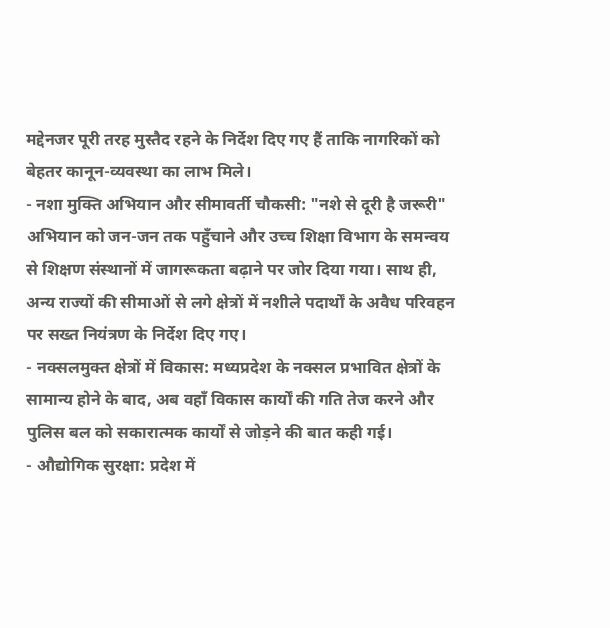मद्देनजर पूरी तरह मुस्तैद रहने के निर्देश दिए गए हैं ताकि नागरिकों को बेहतर कानून-व्यवस्था का लाभ मिले।
- नशा मुक्ति अभियान और सीमावर्ती चौकसी: "नशे से दूरी है जरूरी" अभियान को जन-जन तक पहुँचाने और उच्च शिक्षा विभाग के समन्वय से शिक्षण संस्थानों में जागरूकता बढ़ाने पर जोर दिया गया। साथ ही, अन्य राज्यों की सीमाओं से लगे क्षेत्रों में नशीले पदार्थों के अवैध परिवहन पर सख्त नियंत्रण के निर्देश दिए गए।
- नक्सलमुक्त क्षेत्रों में विकास: मध्यप्रदेश के नक्सल प्रभावित क्षेत्रों के सामान्य होने के बाद, अब वहाँ विकास कार्यों की गति तेज करने और पुलिस बल को सकारात्मक कार्यों से जोड़ने की बात कही गई।
- औद्योगिक सुरक्षा: प्रदेश में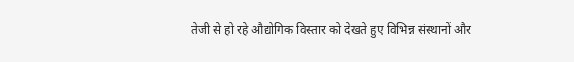तेजी से हो रहे औद्योगिक विस्तार को देखते हुए विभिन्न संस्थानों और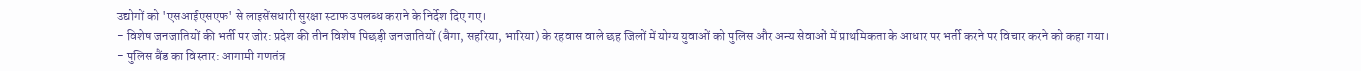उद्योगों को 'एसआईएसएफ' से लाइसेंसधारी सुरक्षा स्टाफ उपलब्ध कराने के निर्देश दिए गए।
- विशेष जनजातियों की भर्ती पर जोर: प्रदेश की तीन विशेष पिछड़ी जनजातियों (बैगा, सहरिया, भारिया) के रहवास वाले छह जिलों में योग्य युवाओं को पुलिस और अन्य सेवाओं में प्राथमिकता के आधार पर भर्ती करने पर विचार करने को कहा गया।
- पुलिस बैंड का विस्तार: आगामी गणतंत्र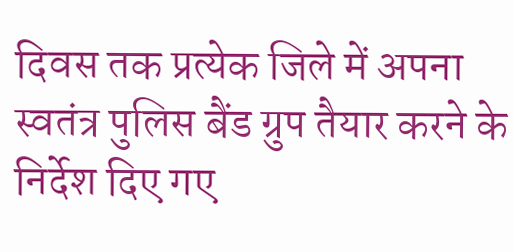दिवस तक प्रत्येक जिले में अपना स्वतंत्र पुलिस बैंड ग्रुप तैयार करने के निर्देश दिए गए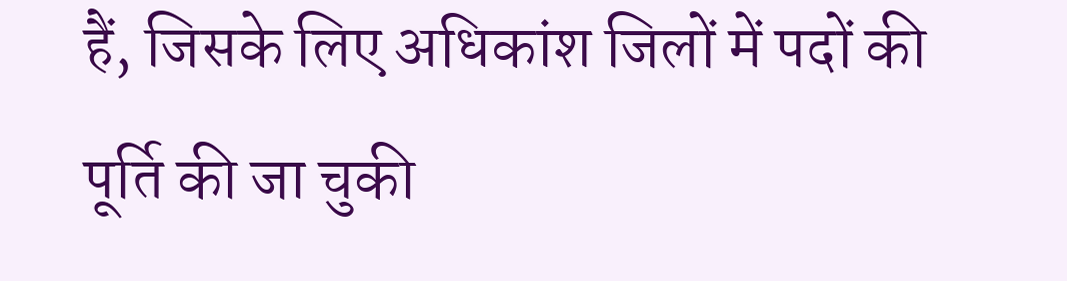हैं, जिसके लिए अधिकांश जिलों में पदों की पूर्ति की जा चुकी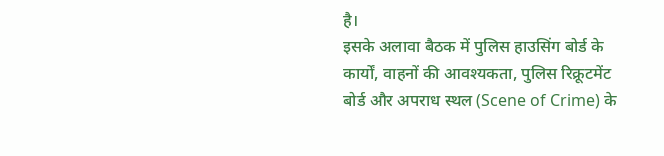है।
इसके अलावा बैठक में पुलिस हाउसिंग बोर्ड के कार्यों, वाहनों की आवश्यकता, पुलिस रिक्रूटमेंट बोर्ड और अपराध स्थल (Scene of Crime) के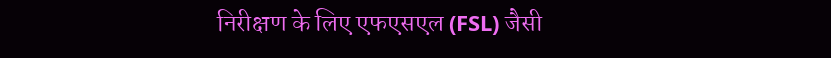निरीक्षण के लिए एफएसएल (FSL) जैसी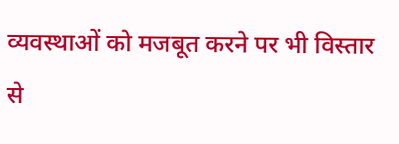व्यवस्थाओं को मजबूत करने पर भी विस्तार से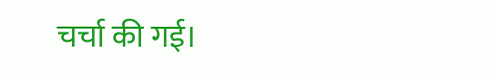चर्चा की गई।